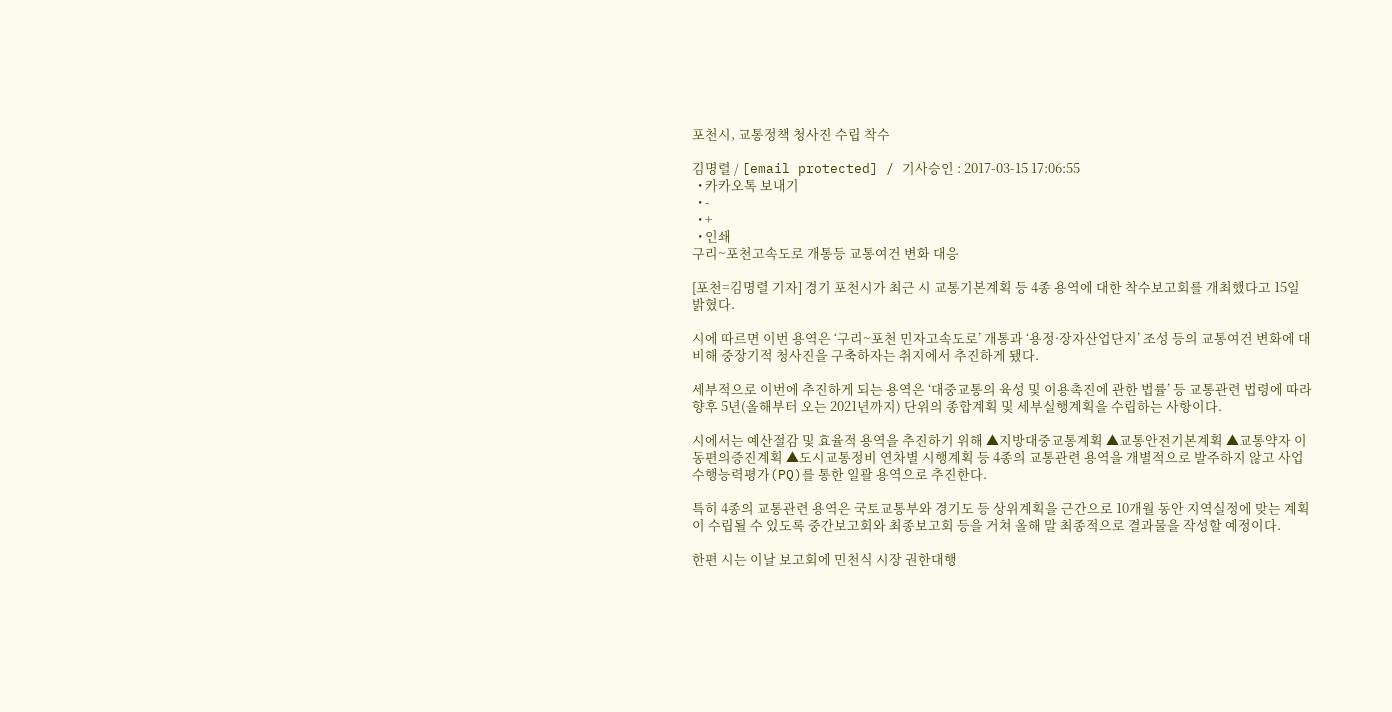포천시, 교통정책 청사진 수립 착수

김명렬 / [email protected] / 기사승인 : 2017-03-15 17:06:55
  • 카카오톡 보내기
  • -
  • +
  • 인쇄
구리~포천고속도로 개통등 교통여건 변화 대응

[포천=김명렬 기자] 경기 포천시가 최근 시 교통기본계획 등 4종 용역에 대한 착수보고회를 개최했다고 15일 밝혔다.

시에 따르면 이번 용역은 ‘구리~포천 민자고속도로’ 개통과 ‘용정·장자산업단지’ 조성 등의 교통여건 변화에 대비해 중장기적 청사진을 구축하자는 취지에서 추진하게 됐다.

세부적으로 이번에 추진하게 되는 용역은 ‘대중교통의 육성 및 이용촉진에 관한 법률’ 등 교통관련 법령에 따라 향후 5년(올해부터 오는 2021년까지) 단위의 종합계획 및 세부실행계획을 수립하는 사항이다.

시에서는 예산절감 및 효율적 용역을 추진하기 위해 ▲지방대중교통계획 ▲교통안전기본계획 ▲교통약자 이동편의증진계획 ▲도시교통정비 연차별 시행계획 등 4종의 교통관련 용역을 개별적으로 발주하지 않고 사업수행능력평가(PQ)를 통한 일괄 용역으로 추진한다.

특히 4종의 교통관련 용역은 국토교통부와 경기도 등 상위계획을 근간으로 10개월 동안 지역실정에 맞는 계획이 수립될 수 있도록 중간보고회와 최종보고회 등을 거쳐 올해 말 최종적으로 결과물을 작성할 예정이다.

한편 시는 이날 보고회에 민천식 시장 권한대행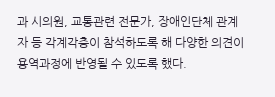과 시의원, 교통관련 전문가, 장애인단체 관계자 등 각계각층이 참석하도록 해 다양한 의견이 용역과정에 반영될 수 있도록 했다.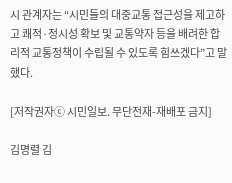시 관계자는 “시민들의 대중교통 접근성을 제고하고 쾌적·정시성 확보 및 교통약자 등을 배려한 합리적 교통정책이 수립될 수 있도록 힘쓰겠다”고 말했다.

[저작권자ⓒ 시민일보. 무단전재-재배포 금지]

김명렬 김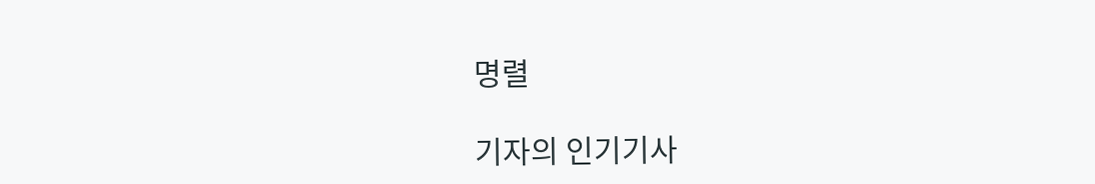명렬

기자의 인기기사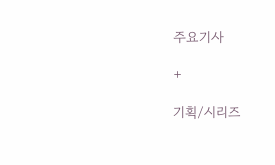주요기사

+

기획/시리즈